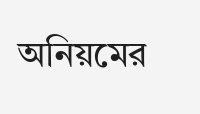অনিয়মের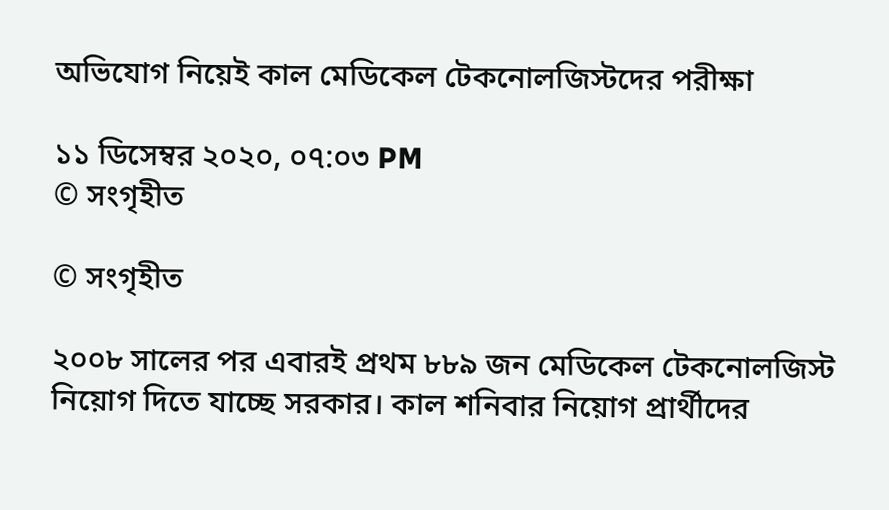অভিযোগ নিয়েই কাল মেডিকেল টেকনোলজিস্টদের পরীক্ষা

১১ ডিসেম্বর ২০২০, ০৭:০৩ PM
© সংগৃহীত

© সংগৃহীত

২০০৮ সালের পর এবারই প্রথম ৮৮৯ জন মেডিকেল টেকনোলজিস্ট নিয়োগ দিতে যাচ্ছে সরকার। কাল শনিবার নিয়োগ প্রার্থীদের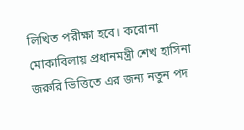লিখিত পরীক্ষা হবে। করোনা মোকাবিলায় প্রধানমন্ত্রী শেখ হাসিনা জরুরি ভিত্তিতে এর জন্য নতুন পদ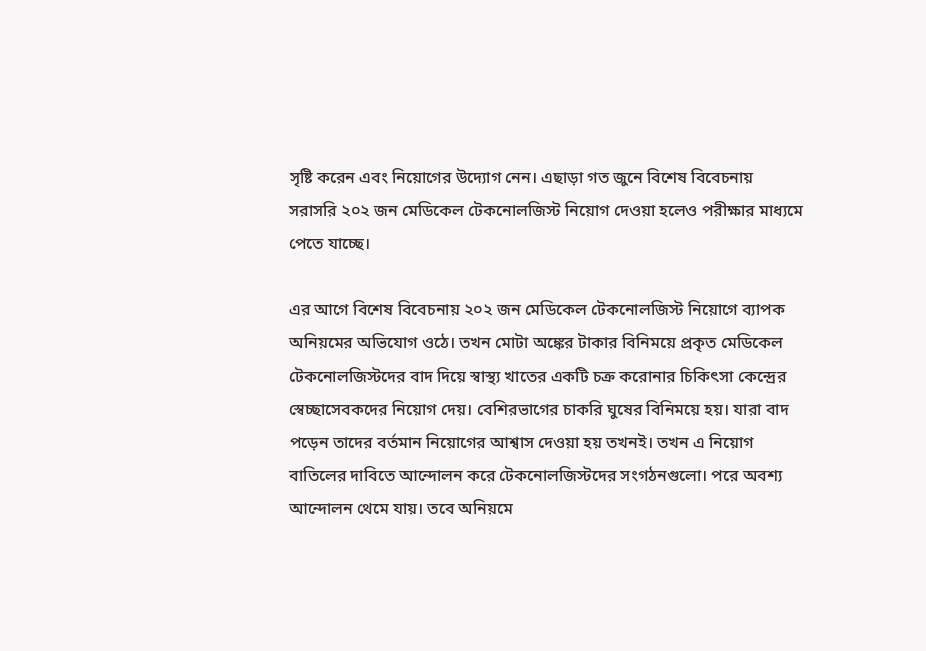সৃষ্টি করেন এবং নিয়োগের উদ্যোগ নেন। এছাড়া গত জুনে বিশেষ বিবেচনায় সরাসরি ২০২ জন মেডিকেল টেকনোলজিস্ট নিয়োগ দেওয়া হলেও পরীক্ষার মাধ্যমে পেতে যাচ্ছে।

এর আগে বিশেষ বিবেচনায় ২০২ জন মেডিকেল টেকনোলজিস্ট নিয়োগে ব্যাপক অনিয়মের অভিযোগ ওঠে। তখন মোটা অঙ্কের টাকার বিনিময়ে প্রকৃত মেডিকেল টেকনোলজিস্টদের বাদ দিয়ে স্বাস্থ্য খাতের একটি চক্র করোনার চিকিৎসা কেন্দ্রের স্বেচ্ছাসেবকদের নিয়োগ দেয়। বেশিরভাগের চাকরি ঘুষের বিনিময়ে হয়। যারা বাদ পড়েন তাদের বর্তমান নিয়োগের আশ্বাস দেওয়া হয় তখনই। তখন এ নিয়োগ বাতিলের দাবিতে আন্দোলন করে টেকনোলজিস্টদের সংগঠনগুলো। পরে অবশ্য আন্দোলন থেমে যায়। তবে অনিয়মে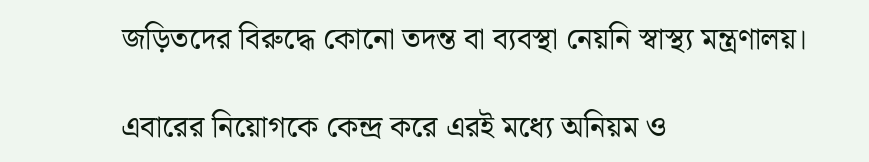জড়িতদের বিরুদ্ধে কোনো তদন্ত বা ব্যবস্থা নেয়নি স্বাস্থ্য মন্ত্রণালয়।

এবারের নিয়োগকে কেন্দ্র করে এরই মধ্যে অনিয়ম ও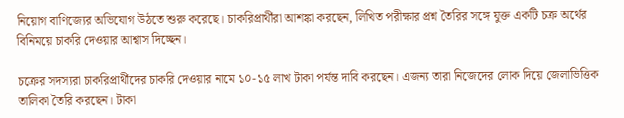নিয়োগ বাণিজ্যের অভিযোগ উঠতে শুরু করেছে। চাকরিপ্রার্থীরা আশঙ্কা করছেন, লিখিত পরীক্ষার প্রশ্ন তৈরির সঙ্গে যুক্ত একটি চক্র অর্থের বিনিময়ে চাকরি দেওয়ার আশ্বাস দিচ্ছেন।

চক্রের সদস্যরা চাকরিপ্রার্থীদের চাকরি দেওয়ার নামে ১০-১৫ লাখ টাকা পর্যন্ত দাবি করছেন। এজন্য তারা নিজেদের লোক দিয়ে জেলাভিত্তিক তালিকা তৈরি করছেন। টাকা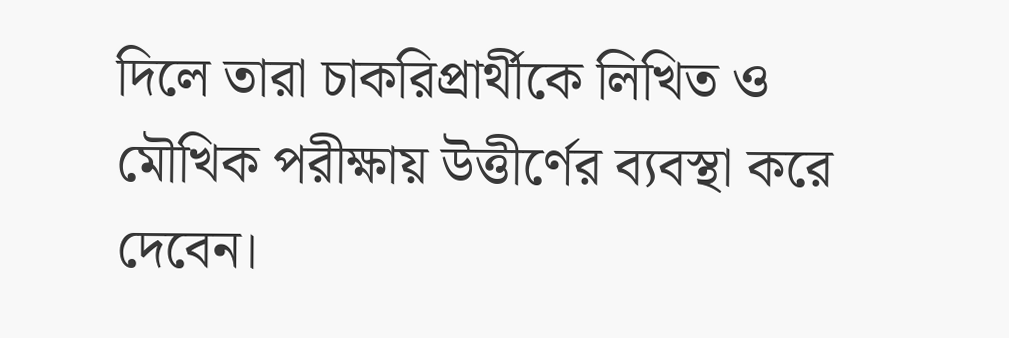দিলে তারা চাকরিপ্রার্থীকে লিখিত ও মৌখিক পরীক্ষায় উত্তীর্ণের ব্যবস্থা করে দেবেন।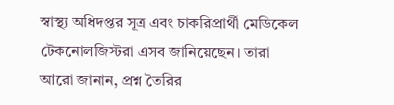স্বাস্থ্য অধিদপ্তর সূত্র এবং চাকরিপ্রার্থী মেডিকেল টেকনোলজিস্টরা এসব জানিয়েছেন। তারা আরো জানান, প্রশ্ন তৈরির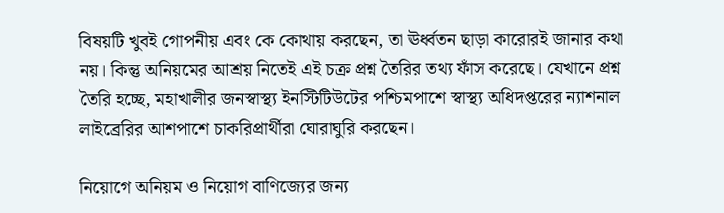বিষয়টি খুবই গোপনীয় এবং কে কোথায় করছেন, তা ঊর্ধ্বতন ছাড়া কারোরই জানার কথা নয়। কিন্তু অনিয়মের আশ্রয় নিতেই এই চক্র প্রশ্ন তৈরির তথ্য ফাঁস করেছে। যেখানে প্রশ্ন তৈরি হচ্ছে, মহাখালীর জনস্বাস্থ্য ইনস্টিটিউটের পশ্চিমপাশে স্বাস্থ্য অধিদপ্তরের ন্যাশনাল লাইব্রেরির আশপাশে চাকরিপ্রার্থীরা ঘোরাঘুরি করছেন।

নিয়োগে অনিয়ম ও নিয়োগ বাণিজ্যের জন্য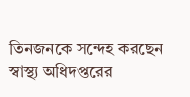তিনজনকে সন্দেহ করছেন স্বাস্থ্য অধিদপ্তরের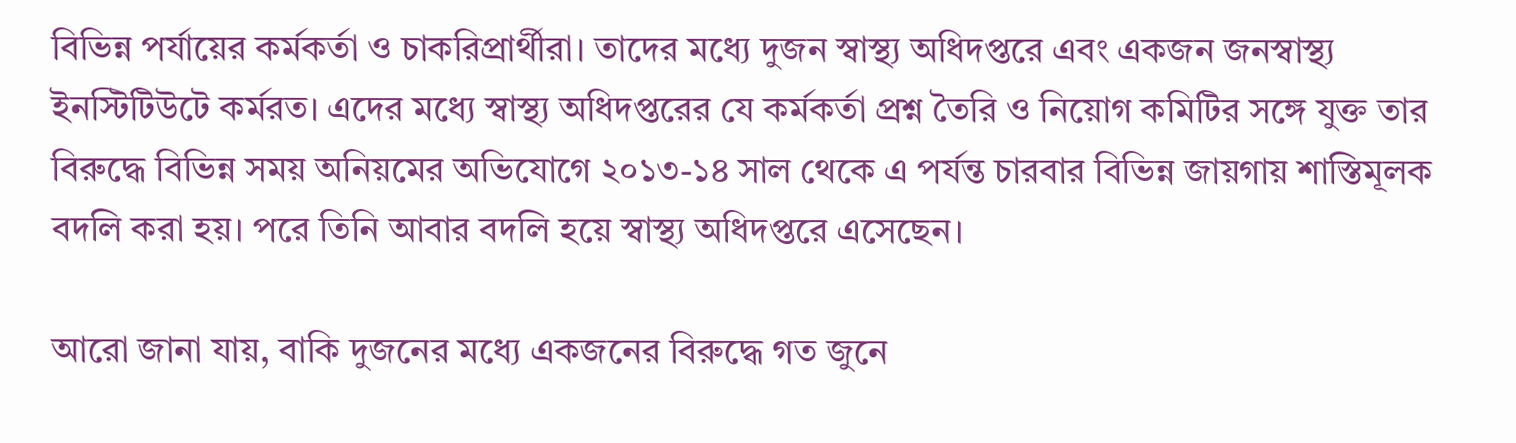বিভিন্ন পর্যায়ের কর্মকর্তা ও চাকরিপ্রার্থীরা। তাদের মধ্যে দুজন স্বাস্থ্য অধিদপ্তরে এবং একজন জনস্বাস্থ্য ইনস্টিটিউটে কর্মরত। এদের মধ্যে স্বাস্থ্য অধিদপ্তরের যে কর্মকর্তা প্রশ্ন তৈরি ও নিয়োগ কমিটির সঙ্গে যুক্ত তার বিরুদ্ধে বিভিন্ন সময় অনিয়মের অভিযোগে ২০১৩-১৪ সাল থেকে এ পর্যন্ত চারবার বিভিন্ন জায়গায় শাস্তিমূলক বদলি করা হয়। পরে তিনি আবার বদলি হয়ে স্বাস্থ্য অধিদপ্তরে এসেছেন।

আরো জানা যায়, বাকি দুজনের মধ্যে একজনের বিরুদ্ধে গত জুনে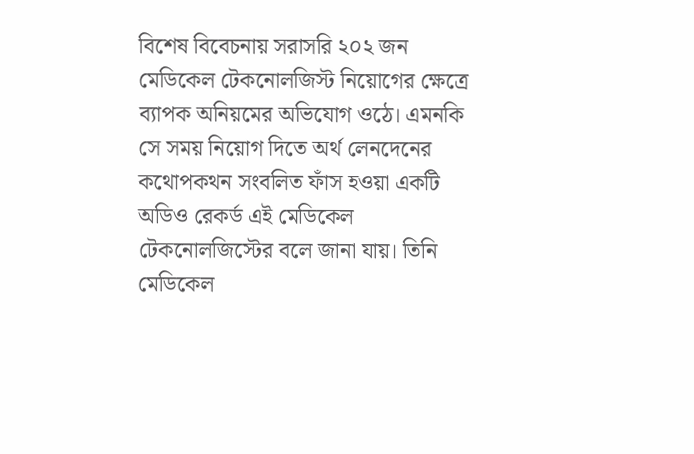বিশেষ বিবেচনায় সরাসরি ২০২ জন মেডিকেল টেকনোলজিস্ট নিয়োগের ক্ষেত্রে ব্যাপক অনিয়মের অভিযোগ ওঠে। এমনকি সে সময় নিয়োগ দিতে অর্থ লেনদেনের কথোপকথন সংবলিত ফাঁস হওয়া একটি অডিও রেকর্ড এই মেডিকেল টেকনোলজিস্টের বলে জানা যায়। তিনি মেডিকেল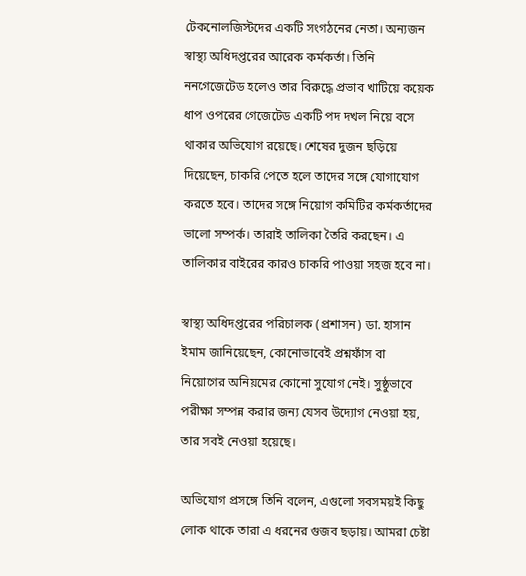টেকনোলজিস্টদের একটি সংগঠনের নেতা। অন্যজন স্বাস্থ্য অধিদপ্তরের আরেক কর্মকর্তা। তিনি ননগেজেটেড হলেও তার বিরুদ্ধে প্রভাব খাটিয়ে কয়েক ধাপ ওপরের গেজেটেড একটি পদ দখল নিয়ে বসে থাকার অভিযোগ রয়েছে। শেষের দুজন ছড়িয়ে দিয়েছেন, চাকরি পেতে হলে তাদের সঙ্গে যোগাযোগ করতে হবে। তাদের সঙ্গে নিয়োগ কমিটির কর্মকর্তাদের ভালো সম্পর্ক। তারাই তালিকা তৈরি করছেন। এ তালিকার বাইরের কারও চাকরি পাওয়া সহজ হবে না।

স্বাস্থ্য অধিদপ্তরের পরিচালক (প্রশাসন) ডা. হাসান ইমাম জানিয়েছেন, কোনোভাবেই প্রশ্নফাঁস বা নিয়োগের অনিয়মের কোনো সুযোগ নেই। সুষ্ঠুভাবে পরীক্ষা সম্পন্ন করার জন্য যেসব উদ্যোগ নেওয়া হয়, তার সবই নেওয়া হয়েছে।

অভিযোগ প্রসঙ্গে তিনি বলেন, এগুলো সবসময়ই কিছু লোক থাকে তারা এ ধরনের গুজব ছড়ায়। আমরা চেষ্টা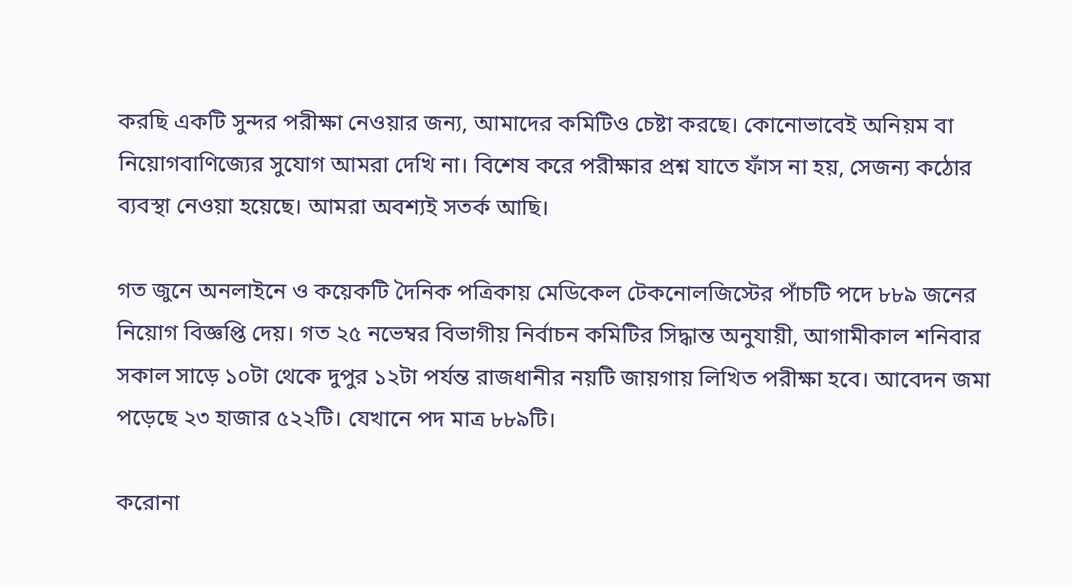করছি একটি সুন্দর পরীক্ষা নেওয়ার জন্য, আমাদের কমিটিও চেষ্টা করছে। কোনোভাবেই অনিয়ম বা নিয়োগবাণিজ্যের সুযোগ আমরা দেখি না। বিশেষ করে পরীক্ষার প্রশ্ন যাতে ফাঁস না হয়, সেজন্য কঠোর ব্যবস্থা নেওয়া হয়েছে। আমরা অবশ্যই সতর্ক আছি।

গত জুনে অনলাইনে ও কয়েকটি দৈনিক পত্রিকায় মেডিকেল টেকনোলজিস্টের পাঁচটি পদে ৮৮৯ জনের নিয়োগ বিজ্ঞপ্তি দেয়। গত ২৫ নভেম্বর বিভাগীয় নির্বাচন কমিটির সিদ্ধান্ত অনুযায়ী, আগামীকাল শনিবার সকাল সাড়ে ১০টা থেকে দুপুর ১২টা পর্যন্ত রাজধানীর নয়টি জায়গায় লিখিত পরীক্ষা হবে। আবেদন জমা পড়েছে ২৩ হাজার ৫২২টি। যেখানে পদ মাত্র ৮৮৯টি।

করোনা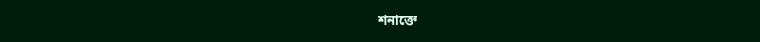শনাক্তে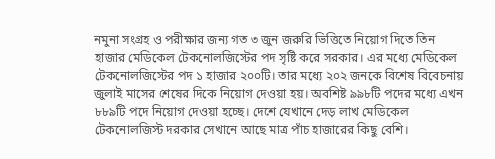নমুনা সংগ্রহ ও পরীক্ষার জন্য গত ৩ জুন জরুরি ভিত্তিতে নিয়োগ দিতে তিন হাজার মেডিকেল টেকনোলজিস্টের পদ সৃষ্টি করে সরকার। এর মধ্যে মেডিকেল টেকনোলজিস্টের পদ ১ হাজার ২০০টি। তার মধ্যে ২০২ জনকে বিশেষ বিবেচনায় জুলাই মাসের শেষের দিকে নিয়োগ দেওয়া হয়। অবশিষ্ট ৯৯৮টি পদের মধ্যে এখন ৮৮৯টি পদে নিয়োগ দেওয়া হচ্ছে। দেশে যেখানে দেড় লাখ মেডিকেল টেকনোলজিস্ট দরকার সেখানে আছে মাত্র পাঁচ হাজারের কিছু বেশি।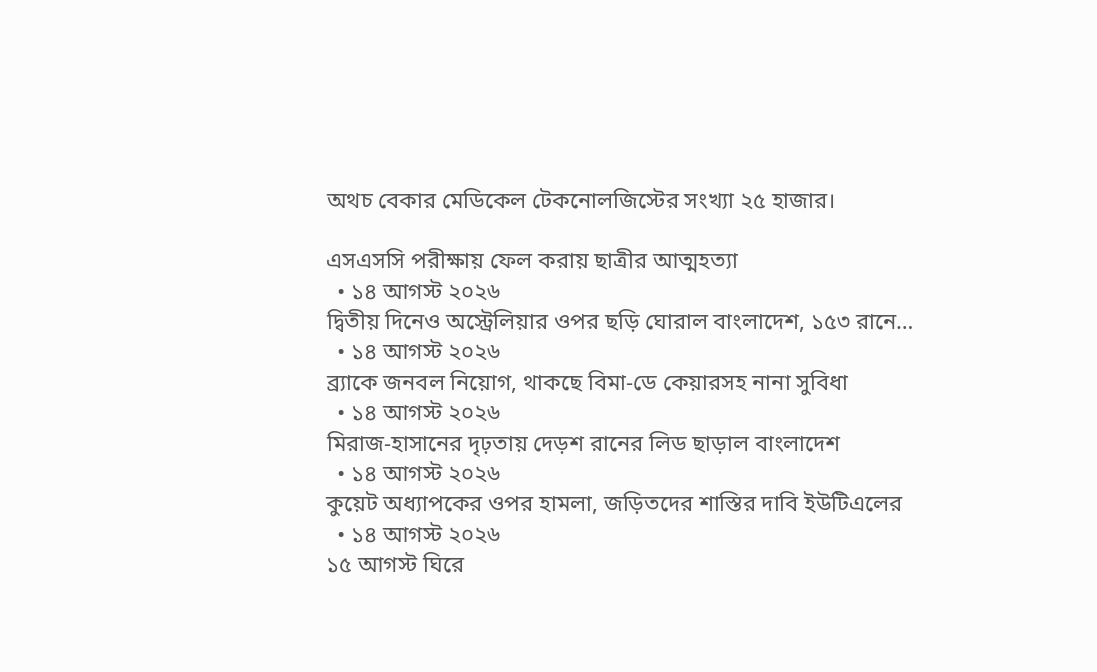অথচ বেকার মেডিকেল টেকনোলজিস্টের সংখ্যা ২৫ হাজার।

এসএসসি পরীক্ষায় ফেল করায় ছাত্রীর আত্মহত্যা
  • ১৪ আগস্ট ২০২৬
দ্বিতীয় দিনেও অস্ট্রেলিয়ার ওপর ছড়ি ঘোরাল বাংলাদেশ, ১৫৩ রানে…
  • ১৪ আগস্ট ২০২৬
ব্র্যাকে জনবল নিয়োগ, থাকছে বিমা-ডে কেয়ারসহ নানা সুবিধা
  • ১৪ আগস্ট ২০২৬
মিরাজ-হাসানের দৃঢ়তায় দেড়শ রানের লিড ছাড়াল বাংলাদেশ
  • ১৪ আগস্ট ২০২৬
কুয়েট অধ্যাপকের ওপর হামলা, জড়িতদের শাস্তির দাবি ইউটিএলের
  • ১৪ আগস্ট ২০২৬
১৫ আগস্ট ঘিরে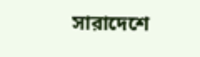সারাদেশে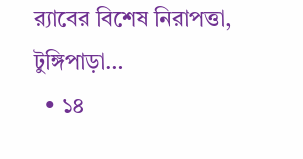র‌্যাবের বিশেষ নিরাপত্তা, টুঙ্গিপাড়া…
  • ১৪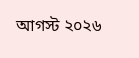আগস্ট ২০২৬